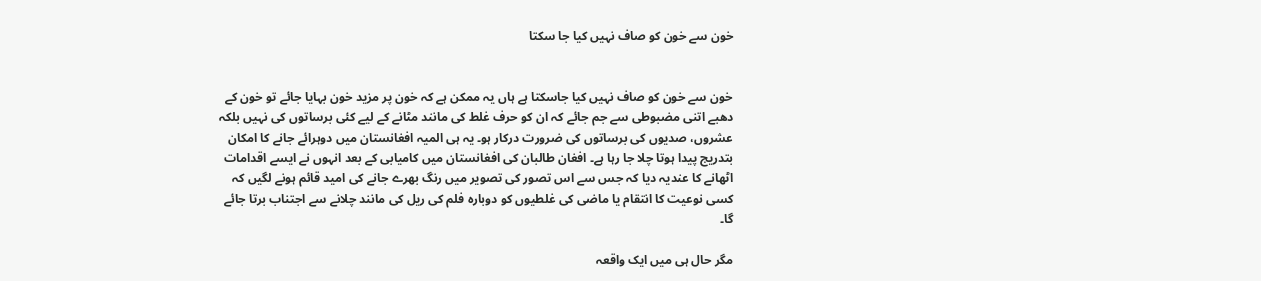خون سے خون کو صاف نہیں کیا جا سکتا


خون سے خون کو صاف نہیں کیا جاسکتا ہے ہاں یہ ممکن ہے کہ خون پر مزید خون بہایا جائے تو خون کے دھبے اتنی مضبوطی سے جم جائے کہ ان کو حرف غلط کی مانند مٹانے کے لیے کئی برساتوں کی نہیں بلکہ عشروں، صدیوں کی برساتوں کی ضرورت درکار ہو۔ یہ ہی المیہ افغانستان میں دوہرائے جانے کا امکان بتدریج پیدا ہوتا چلا جا رہا ہے۔ افغان طالبان کی افغانستان میں کامیابی کے بعد انہوں نے ایسے اقدامات اٹھانے کا عندیہ دیا کہ جس سے اس تصور کی تصویر میں رنگ بھرے جانے کی امید قائم ہونے لگیں کہ کسی نوعیت کا انتقام یا ماضی کی غلطیوں کو دوبارہ فلم کی ریل کی مانند چلانے سے اجتناب برتا جائے گا۔

مگر حال ہی میں ایک واقعہ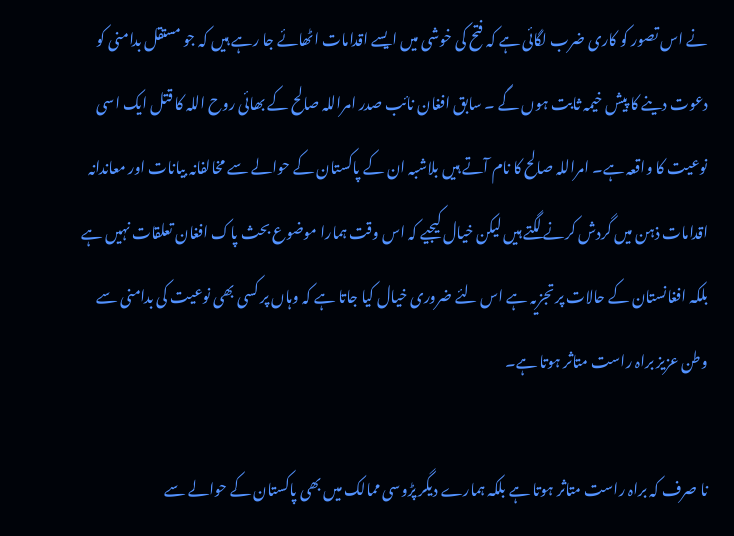نے اس تصور کو کاری ضرب لگائی ہے کہ فتح کی خوشی میں ایسے اقدامات اٹھائے جا رہے ہیں کہ جو مستقل بدامنی کو دعوت دینے کا پیش خیمہ ثابت ہوں گے ۔ سابق افغان نائب صدر امراللہ صالح کے بھائی روح اللہ کا قتل ایک اسی نوعیت کا واقعہ ہے۔ امراللہ صالح کا نام آتے ہیں بلاشبہ ان کے پاکستان کے حوالے سے مخالفانہ بیانات اور معاندانہ اقدامات ذہن میں گردش کرنے لگتے ہیں لیکن خیال کیجیے کہ اس وقت ہمارا موضوع بحث پاک افغان تعلقات نہیں ہے بلکہ افغانستان کے حالات پر تجزیہ ہے اس لئے ضروری خیال کیا جاتا ہے کہ وہاں پر کسی بھی نوعیت کی بدامنی سے وطن عزیز براہ راست متاثر ہوتا ہے۔

نا صرف کہ براہ راست متاثر ہوتا ہے بلکہ ہمارے دیگر پڑوسی ممالک میں بھی پاکستان کے حوالے سے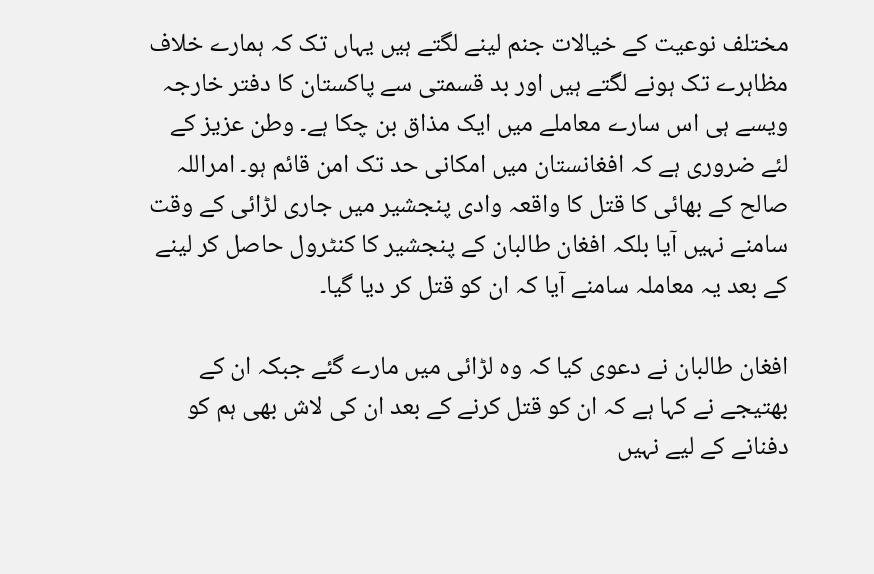مختلف نوعیت کے خیالات جنم لینے لگتے ہیں یہاں تک کہ ہمارے خلاف مظاہرے تک ہونے لگتے ہیں اور بد قسمتی سے پاکستان کا دفتر خارجہ ویسے ہی اس سارے معاملے میں ایک مذاق بن چکا ہے۔ وطن عزیز کے لئے ضروری ہے کہ افغانستان میں امکانی حد تک امن قائم ہو۔ امراللہ صالح کے بھائی کا قتل کا واقعہ وادی پنجشیر میں جاری لڑائی کے وقت سامنے نہیں آیا بلکہ افغان طالبان کے پنجشیر کا کنٹرول حاصل کر لینے کے بعد یہ معاملہ سامنے آیا کہ ان کو قتل کر دیا گیا۔

افغان طالبان نے دعوی کیا کہ وہ لڑائی میں مارے گئے جبکہ ان کے بھتیجے نے کہا ہے کہ ان کو قتل کرنے کے بعد ان کی لاش بھی ہم کو دفنانے کے لیے نہیں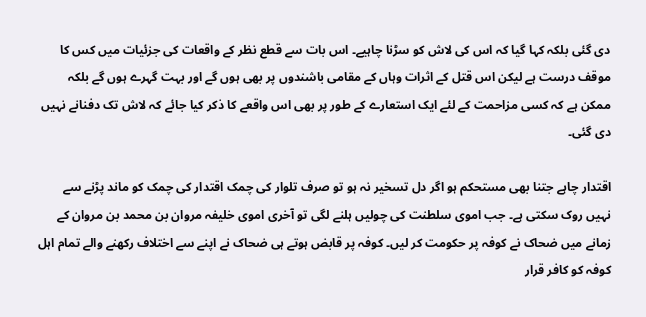دی گئی بلکہ کہا گیا کہ اس کی لاش کو سڑنا چاہیے۔ اس بات سے قطع نظر کے واقعات کی جزئیات میں کس کا موقف درست ہے لیکن اس قتل کے اثرات وہاں کے مقامی باشندوں پر بھی ہوں گے اور بہت گہرے ہوں گے بلکہ ممکن ہے کہ کسی مزاحمت کے لئے ایک استعارے کے طور پر بھی اس واقعے کا ذکر کیا جائے کہ لاش تک دفنانے نہیں دی گئی۔

اقتدار چاہے جتنا بھی مستحکم ہو اگر دل تسخیر نہ ہو تو صرف تلوار کی چمک اقتدار کی چمک کو ماند پڑنے سے نہیں روک سکتی ہے۔ جب اموی سلطنت کی چولیں ہلنے لگی تو آخری اموی خلیفہ مروان بن محمد بن مروان کے زمانے میں ضحاک نے کوفہ پر حکومت کر لیں۔ کوفہ پر قابض ہوتے ہی ضحاک نے اپنے سے اختلاف رکھنے والے تمام اہل کوفہ کو کافر قرار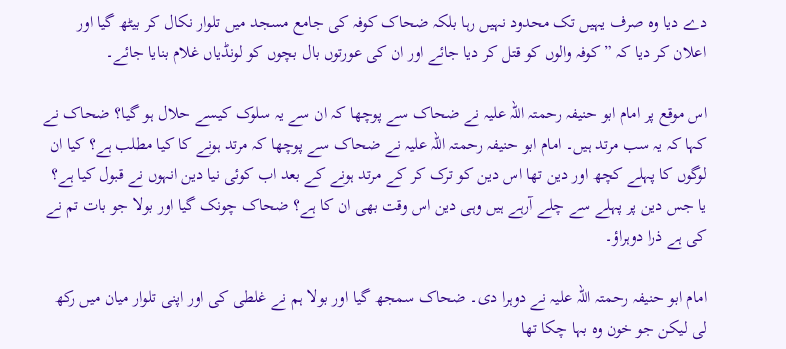دے دیا وہ صرف یہیں تک محدود نہیں رہا بلکہ ضحاک کوفہ کی جامع مسجد میں تلوار نکال کر بیٹھ گیا اور اعلان کر دیا کہ ”کوفہ والوں کو قتل کر دیا جائے اور ان کی عورتوں بال بچوں کو لونڈیاں غلام بنایا جائے۔

اس موقع پر امام ابو حنیفہ رحمتہ اللہ علیہ نے ضحاک سے پوچھا کہ ان سے یہ سلوک کیسے حلال ہو گیا؟ ضحاک نے کہا کہ یہ سب مرتد ہیں۔ امام ابو حنیفہ رحمتہ اللہ علیہ نے ضحاک سے پوچھا کہ مرتد ہونے کا کیا مطلب ہے؟ کیا ان لوگوں کا پہلے کچھ اور دین تھا اس دین کو ترک کر کے مرتد ہونے کے بعد اب کوئی نیا دین انہوں نے قبول کیا ہے؟ یا جس دین پر پہلے سے چلے آرہے ہیں وہی دین اس وقت بھی ان کا ہے؟ ضحاک چونک گیا اور بولا جو بات تم نے کی ہے ذرا دوہراؤ۔

امام ابو حنیفہ رحمتہ اللہ علیہ نے دوہرا دی۔ ضحاک سمجھ گیا اور بولا ہم نے غلطی کی اور اپنی تلوار میان میں رکھ لی لیکن جو خون وہ بہا چکا تھا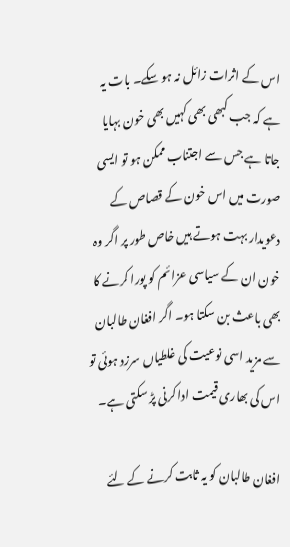اس کے اثرات زائل نہ ہو سکے۔ بات یہ ہے کہ جب کبھی بھی کہیں بھی خون بہایا جاتا ہے جس سے اجتناب ممکن ہو تو ایسی صورت میں اس خون کے قصاص کے دعویدار بہت ہوتے ہیں خاص طور پر اگر وہ خون ان کے سیاسی عزائم کو پورا کرنے کا بھی باعث بن سکتا ہو۔ اگر افغان طالبان سے مزید اسی نوعیت کی غلطیاں سرزد ہوئی تو اس کی بھاری قیمت ادا کرنی پڑ سکتی ہے۔

افغان طالبان کو یہ ثابت کرنے کے لئے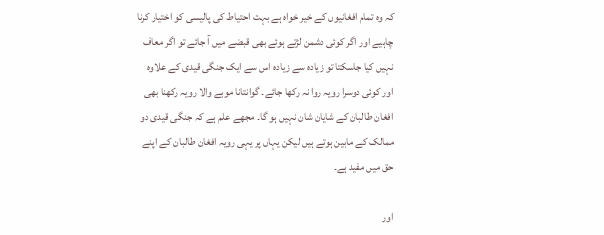کہ وہ تمام افغانیوں کے خیر خواہ ہے بہت احتیاط کی پالیسی کو اختیار کرنا چاہیے اور اگر کوئی دشمن لڑتے ہوئے بھی قبضے میں آ جائے تو اگر معاف نہیں کیا جاسکتا تو زیادہ سے زیادہ اس سے ایک جنگی قیدی کے علاوہ اور کوئی دوسرا رویہ روا نہ رکھا جائے۔ گوانتانا موبے والا رویہ رکھنا بھی افغان طالبان کے شایان شان نہیں ہو گا۔ مجھے علم ہے کہ جنگی قیدی دو ممالک کے مابین ہوتے ہیں لیکن یہاں پر یہی رویہ افغان طالبان کے اپنے حق میں مفید ہے۔

اور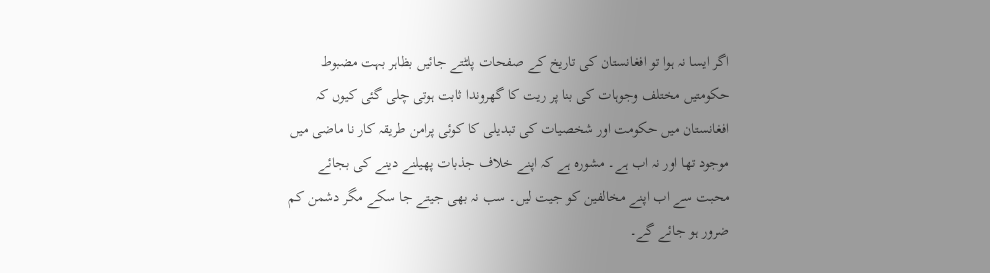اگر ایسا نہ ہوا تو افغانستان کی تاریخ کے صفحات پلٹتے جائیں بظاہر بہت مضبوط حکومتیں مختلف وجوہات کی بنا پر ریت کا گھروندا ثابت ہوتی چلی گئی کیوں کہ افغانستان میں حکومت اور شخصیات کی تبدیلی کا کوئی پرامن طریقہ کار نا ماضی میں موجود تھا اور نہ اب ہے۔ مشورہ ہے کہ اپنے خلاف جذبات پھیلنے دینے کی بجائے محبت سے اب اپنے مخالفین کو جیت لیں۔ سب نہ بھی جیتے جا سکے مگر دشمن کم ضرور ہو جائے گے۔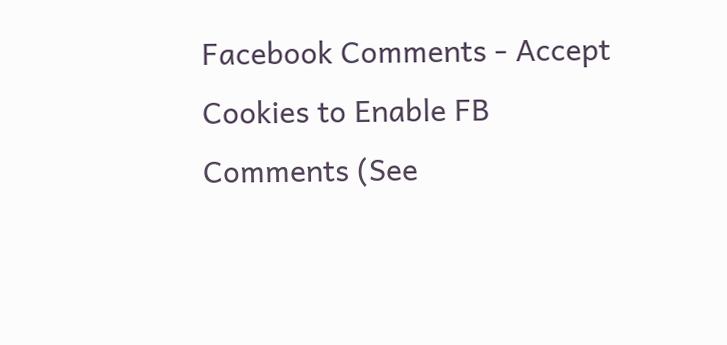Facebook Comments - Accept Cookies to Enable FB Comments (See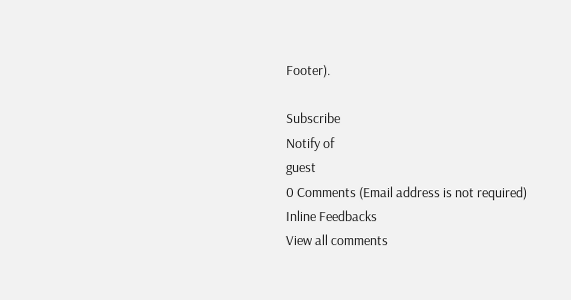Footer).

Subscribe
Notify of
guest
0 Comments (Email address is not required)
Inline Feedbacks
View all comments